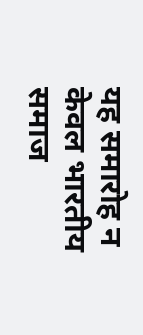यह समारोह न केवल भारतीय समाज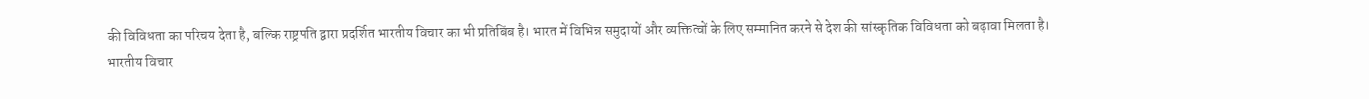की विविधता का परिचय देता है, बल्कि राष्ट्रपति द्वारा प्रदर्शित भारतीय विचार का भी प्रतिबिंब है। भारत में विभिन्न समुदायों और व्यक्तित्वों के लिए सम्मानित करने से देश की सांस्कृतिक विविधता को बढ़ावा मिलता है।
भारतीय विचार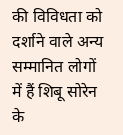की विविधता को दर्शाने वाले अन्य सम्मानित लोगों में हैं शिबू सोरेन के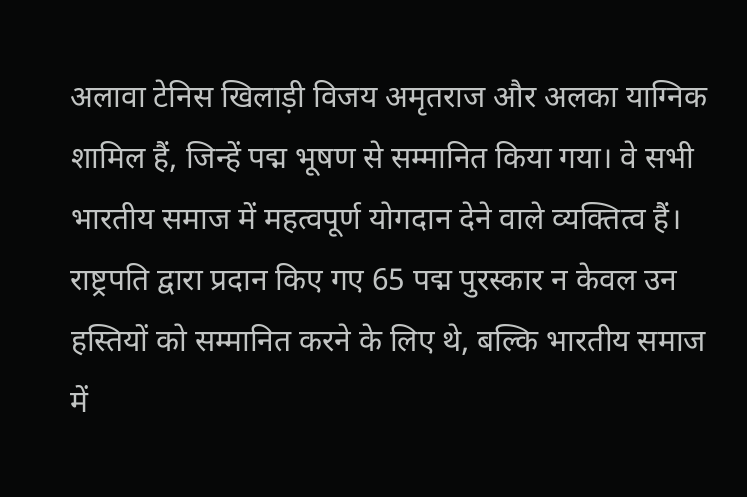अलावा टेनिस खिलाड़ी विजय अमृतराज और अलका याग्निक शामिल हैं, जिन्हें पद्म भूषण से सम्मानित किया गया। वे सभी भारतीय समाज में महत्वपूर्ण योगदान देने वाले व्यक्तित्व हैं।
राष्ट्रपति द्वारा प्रदान किए गए 65 पद्म पुरस्कार न केवल उन हस्तियों को सम्मानित करने के लिए थे, बल्कि भारतीय समाज में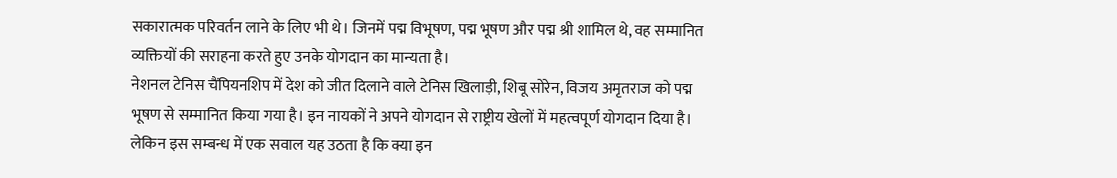सकारात्मक परिवर्तन लाने के लिए भी थे। जिनमें पद्म विभूषण, पद्म भूषण और पद्म श्री शामिल थे, वह सम्मानित व्यक्तियों की सराहना करते हुए उनके योगदान का मान्यता है।
नेशनल टेनिस चैंपियनशिप में देश को जीत दिलाने वाले टेनिस खिलाड़ी, शिबू सोरेन, विजय अमृतराज को पद्म भूषण से सम्मानित किया गया है। इन नायकों ने अपने योगदान से राष्ट्रीय खेलों में महत्वपूर्ण योगदान दिया है।
लेकिन इस सम्बन्ध में एक सवाल यह उठता है कि क्या इन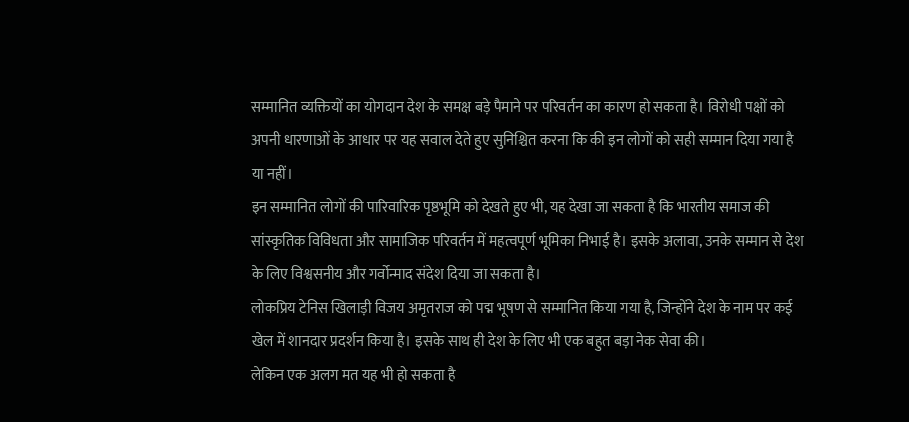सम्मानित व्यक्तियों का योगदान देश के समक्ष बड़े पैमाने पर परिवर्तन का कारण हो सकता है। विरोधी पक्षों को अपनी धारणाओं के आधार पर यह सवाल देते हुए सुनिश्चित करना कि की इन लोगों को सही सम्मान दिया गया है या नहीं।
इन सम्मानित लोगों की पारिवारिक पृष्ठभूमि को देखते हुए भी, यह देखा जा सकता है कि भारतीय समाज की सांस्कृतिक विविधता और सामाजिक परिवर्तन में महत्वपूर्ण भूमिका निभाई है। इसके अलावा, उनके सम्मान से देश के लिए विश्वसनीय और गर्वोन्माद संदेश दिया जा सकता है।
लोकप्रिय टेनिस खिलाड़ी विजय अमृतराज को पद्म भूषण से सम्मानित किया गया है, जिन्होंने देश के नाम पर कई खेल में शानदार प्रदर्शन किया है। इसके साथ ही देश के लिए भी एक बहुत बड़ा नेक सेवा की।
लेकिन एक अलग मत यह भी हो सकता है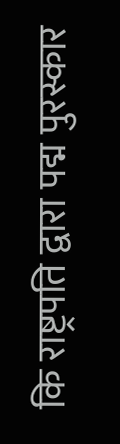कि राष्ट्रपति द्वारा पद्म पुरस्कार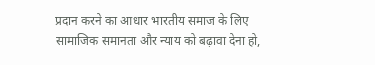प्रदान करने का आधार भारतीय समाज के लिए सामाजिक समानता और न्याय को बढ़ावा देना हो,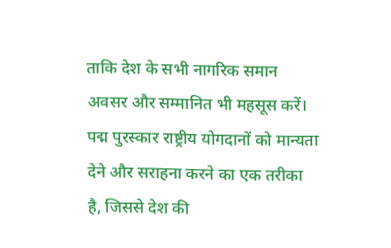ताकि देश के सभी नागरिक समान अवसर और सम्मानित भी महसूस करें।
पद्म पुरस्कार राष्ट्रीय योगदानों को मान्यता देने और सराहना करने का एक तरीका है, जिससे देश की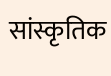सांस्कृतिक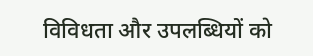विविधता और उपलब्धियों को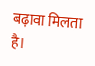बढ़ावा मिलता है।